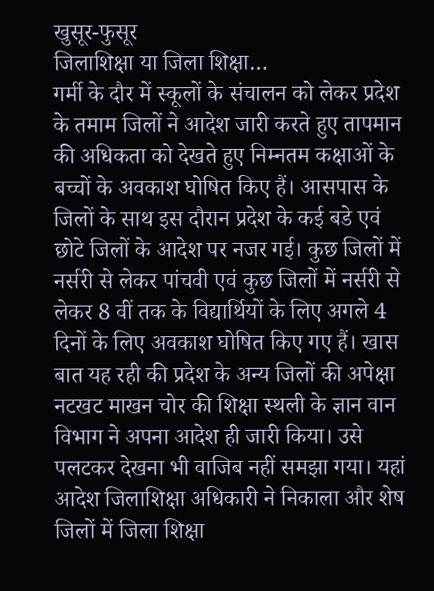खुसूर-फुसूर
जिलाशिक्षा या जिला शिक्षा…
गर्मी के दौर में स्कूलों के संचालन को लेकर प्रदेश के तमाम जिलों ने आदेश जारी करते हुए तापमान की अधिकता को देखते हुए निम्नतम कक्षाओं के बच्चों के अवकाश घोषित किए हैं। आसपास के जिलों के साथ इस दौरान प्रदेश के कई बडे एवं छोटे जिलों के आदेश पर नजर गई। कुछ जिलों में नर्सरी से लेकर पांचवी एवं कुछ जिलों में नर्सरी से लेकर 8 वीं तक के विद्यार्थियों के लिए अगले 4 दिनों के लिए अवकाश घोषित किए गए हैं। खास बात यह रही की प्रदेश के अन्य जिलों की अपेक्षा नटखट माखन चोर की शिक्षा स्थली के ज्ञान वान विभाग ने अपना आदेश ही जारी किया। उसे पलटकर देखना भी वाजिब नहीं समझा गया। यहां आदेश जिलाशिक्षा अधिकारी ने निकाला और शेष जिलों में जिला शिक्षा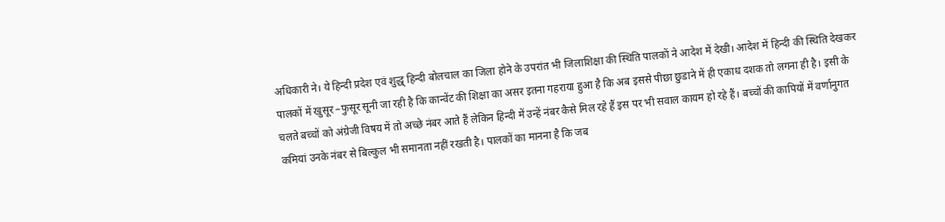अधिकारी ने। ये हिन्दी प्रदेश एवं शुद्ध् हिन्दी बोलचाल का जिला होने के उपरांत भी जिलाशिक्षा की स्थिति पालकों ने आदेश में देखी। आदेश में हिन्दी की स्थिति देखकर पालकों में खुसूर –फुसूर सूनी जा रही है कि कान्वेंट की शिक्षा का असर इतना गहराया हुआ है कि अब इससे पीछा छुडाने में ही एकाध दशक तो लगना ही है। इसी के चलते बच्चों को अंग्रेजी विषय में तो अच्छे नंबर आते हैं लेकिन हिन्दी में उन्हें नंबर कैसे मिल रहे हैं इस पर भी सवाल कायम हो रहे हैं। बच्चों की कापियों में वर्णानुगत कमियां उनके नंबर से बिल्कुल भी समानता नहीं रखती है। पालकों का मानना है कि जब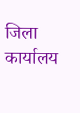जिला कार्यालय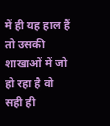में ही यह हाल हैं तो उसकी शाखाओं में जो हो रहा है वो सही ही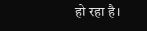हो रहा है।